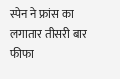स्पेन ने फ्रांस का लगातार तीसरी बार फीफा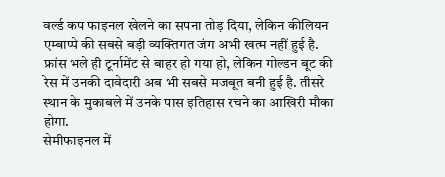वर्ल्ड कप फाइनल खेलने का सपना तोड़ दिया, लेकिन कीलियन एम्बाप्पे की सबसे बड़ी व्यक्तिगत जंग अभी खत्म नहीं हुई है. फ्रांस भले ही टूर्नामेंट से बाहर हो गया हो, लेकिन गोल्डन बूट की रेस में उनकी दावेदारी अब भी सबसे मजबूत बनी हुई है. तीसरे स्थान के मुकाबले में उनके पास इतिहास रचने का आखिरी मौका होगा.
सेमीफाइनल में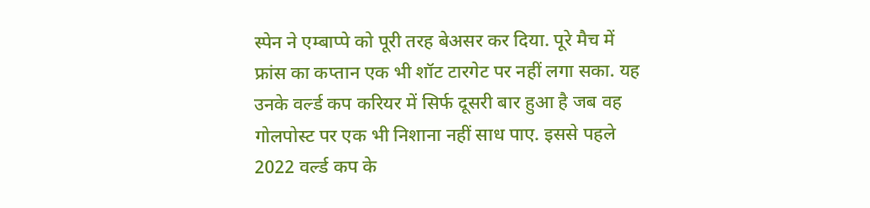स्पेन ने एम्बाप्पे को पूरी तरह बेअसर कर दिया. पूरे मैच में फ्रांस का कप्तान एक भी शॉट टारगेट पर नहीं लगा सका. यह उनके वर्ल्ड कप करियर में सिर्फ दूसरी बार हुआ है जब वह गोलपोस्ट पर एक भी निशाना नहीं साध पाए. इससे पहले 2022 वर्ल्ड कप के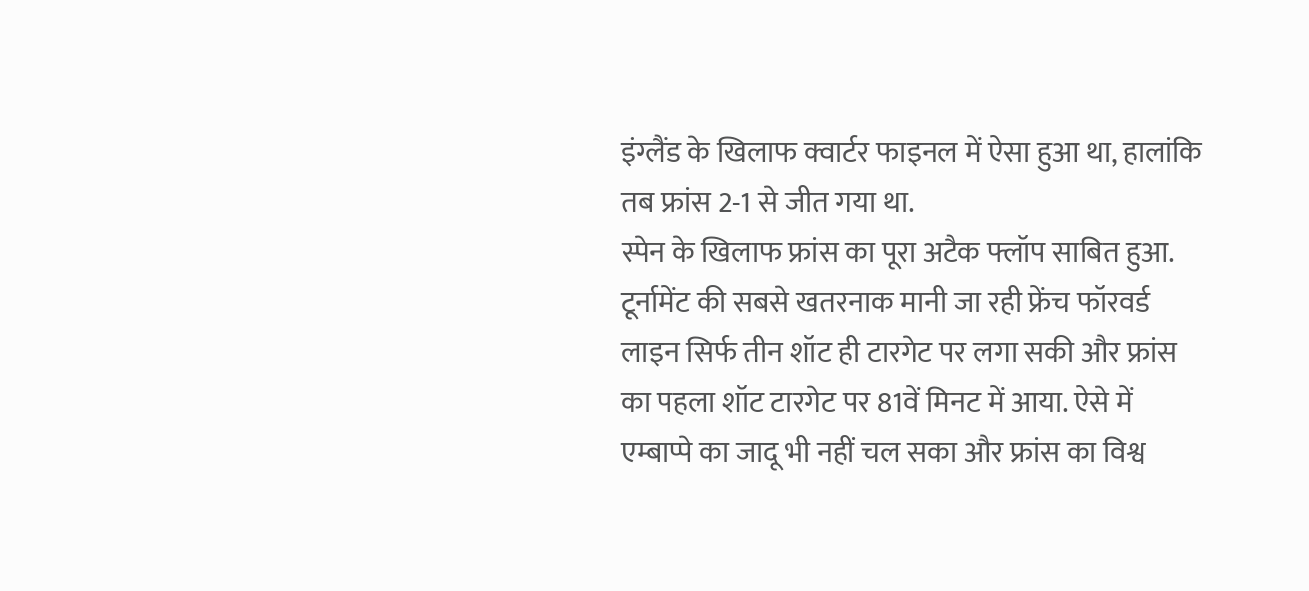इंग्लैंड के खिलाफ क्वार्टर फाइनल में ऐसा हुआ था, हालांकि तब फ्रांस 2-1 से जीत गया था.
स्पेन के खिलाफ फ्रांस का पूरा अटैक फ्लॉप साबित हुआ. टूर्नामेंट की सबसे खतरनाक मानी जा रही फ्रेंच फॉरवर्ड लाइन सिर्फ तीन शॉट ही टारगेट पर लगा सकी और फ्रांस का पहला शॉट टारगेट पर 81वें मिनट में आया. ऐसे में एम्बाप्पे का जादू भी नहीं चल सका और फ्रांस का विश्व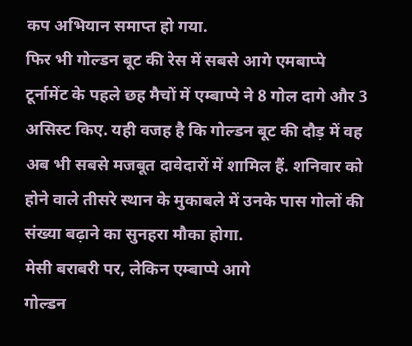कप अभियान समाप्त हो गया.
फिर भी गोल्डन बूट की रेस में सबसे आगे एमबाप्पे
टूर्नामेंट के पहले छह मैचों में एम्बाप्पे ने 8 गोल दागे और 3 असिस्ट किए. यही वजह है कि गोल्डन बूट की दौड़ में वह अब भी सबसे मजबूत दावेदारों में शामिल हैं. शनिवार को होने वाले तीसरे स्थान के मुकाबले में उनके पास गोलों की संख्या बढ़ाने का सुनहरा मौका होगा.
मेसी बराबरी पर, लेकिन एम्बाप्पे आगे
गोल्डन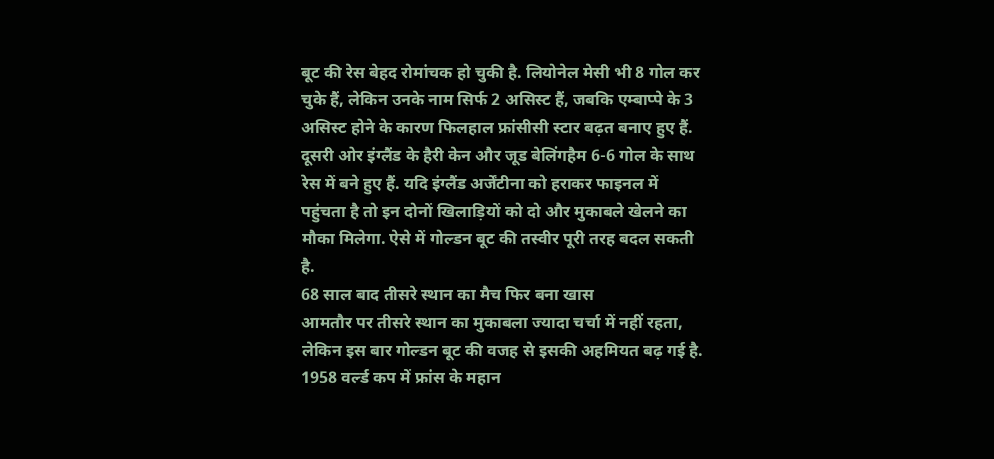बूट की रेस बेहद रोमांचक हो चुकी है. लियोनेल मेसी भी 8 गोल कर चुके हैं, लेकिन उनके नाम सिर्फ 2 असिस्ट हैं, जबकि एम्बाप्पे के 3 असिस्ट होने के कारण फिलहाल फ्रांसीसी स्टार बढ़त बनाए हुए हैं.
दूसरी ओर इंग्लैंड के हैरी केन और जूड बेलिंगहैम 6-6 गोल के साथ रेस में बने हुए हैं. यदि इंग्लैंड अर्जेंटीना को हराकर फाइनल में पहुंचता है तो इन दोनों खिलाड़ियों को दो और मुकाबले खेलने का मौका मिलेगा. ऐसे में गोल्डन बूट की तस्वीर पूरी तरह बदल सकती है.
68 साल बाद तीसरे स्थान का मैच फिर बना खास
आमतौर पर तीसरे स्थान का मुकाबला ज्यादा चर्चा में नहीं रहता, लेकिन इस बार गोल्डन बूट की वजह से इसकी अहमियत बढ़ गई है.
1958 वर्ल्ड कप में फ्रांस के महान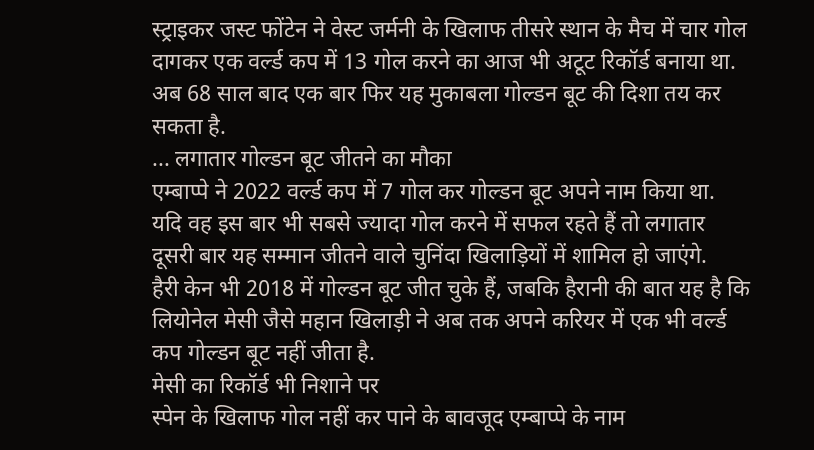स्ट्राइकर जस्ट फोंटेन ने वेस्ट जर्मनी के खिलाफ तीसरे स्थान के मैच में चार गोल दागकर एक वर्ल्ड कप में 13 गोल करने का आज भी अटूट रिकॉर्ड बनाया था. अब 68 साल बाद एक बार फिर यह मुकाबला गोल्डन बूट की दिशा तय कर सकता है.
... लगातार गोल्डन बूट जीतने का मौका
एम्बाप्पे ने 2022 वर्ल्ड कप में 7 गोल कर गोल्डन बूट अपने नाम किया था. यदि वह इस बार भी सबसे ज्यादा गोल करने में सफल रहते हैं तो लगातार दूसरी बार यह सम्मान जीतने वाले चुनिंदा खिलाड़ियों में शामिल हो जाएंगे.
हैरी केन भी 2018 में गोल्डन बूट जीत चुके हैं, जबकि हैरानी की बात यह है कि लियोनेल मेसी जैसे महान खिलाड़ी ने अब तक अपने करियर में एक भी वर्ल्ड कप गोल्डन बूट नहीं जीता है.
मेसी का रिकॉर्ड भी निशाने पर
स्पेन के खिलाफ गोल नहीं कर पाने के बावजूद एम्बाप्पे के नाम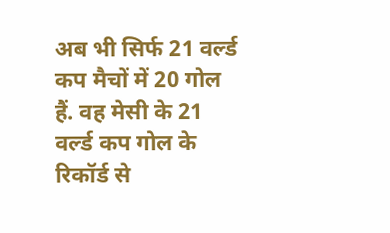अब भी सिर्फ 21 वर्ल्ड कप मैचों में 20 गोल हैं. वह मेसी के 21 वर्ल्ड कप गोल के रिकॉर्ड से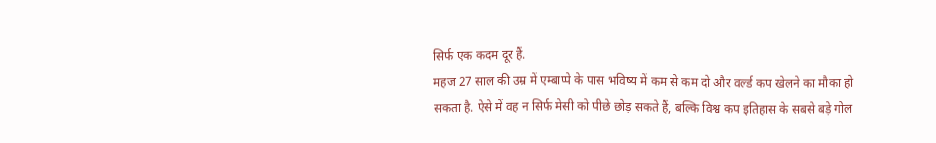सिर्फ एक कदम दूर हैं.
महज 27 साल की उम्र में एम्बाप्पे के पास भविष्य में कम से कम दो और वर्ल्ड कप खेलने का मौका हो सकता है. ऐसे में वह न सिर्फ मेसी को पीछे छोड़ सकते हैं, बल्कि विश्व कप इतिहास के सबसे बड़े गोल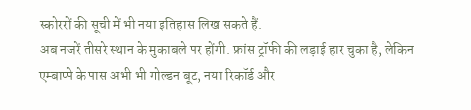स्कोररों की सूची में भी नया इतिहास लिख सकते हैं.
अब नजरें तीसरे स्थान के मुकाबले पर होंगी. फ्रांस ट्रॉफी की लड़ाई हार चुका है, लेकिन एम्बाप्पे के पास अभी भी गोल्डन बूट, नया रिकॉर्ड और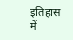इतिहास में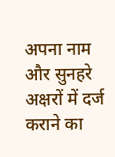अपना नाम और सुनहरे अक्षरों में दर्ज कराने का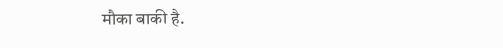मौका बाकी है.